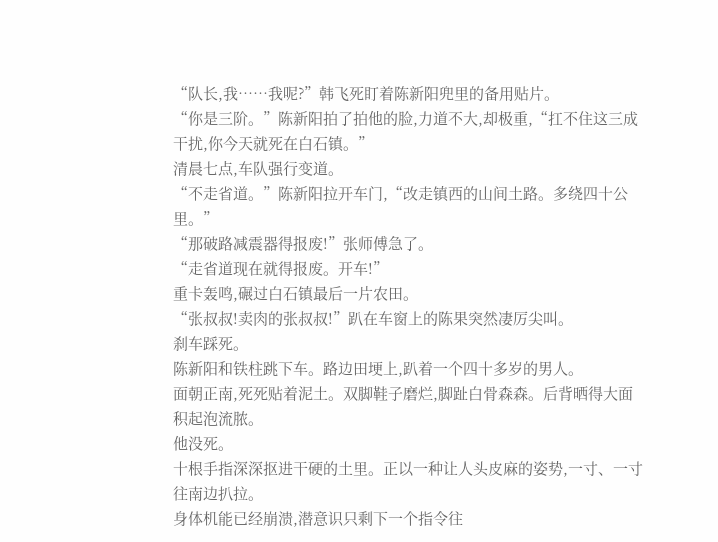“队长,我……我呢?”韩飞死盯着陈新阳兜里的备用贴片。
“你是三阶。”陈新阳拍了拍他的脸,力道不大,却极重,“扛不住这三成干扰,你今天就死在白石镇。”
清晨七点,车队强行变道。
“不走省道。”陈新阳拉开车门,“改走镇西的山间土路。多绕四十公里。”
“那破路减震器得报废!”张师傅急了。
“走省道现在就得报废。开车!”
重卡轰鸣,碾过白石镇最后一片农田。
“张叔叔!卖肉的张叔叔!”趴在车窗上的陈果突然凄厉尖叫。
刹车踩死。
陈新阳和铁柱跳下车。路边田埂上,趴着一个四十多岁的男人。
面朝正南,死死贴着泥土。双脚鞋子磨烂,脚趾白骨森森。后背晒得大面积起泡流脓。
他没死。
十根手指深深抠进干硬的土里。正以一种让人头皮麻的姿势,一寸、一寸往南边扒拉。
身体机能已经崩溃,潜意识只剩下一个指令往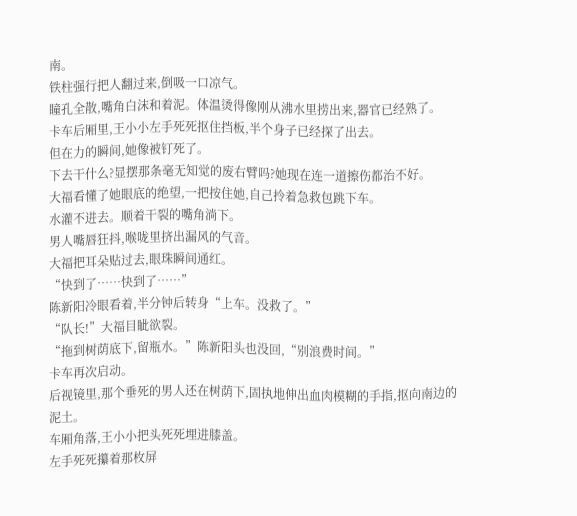南。
铁柱强行把人翻过来,倒吸一口凉气。
瞳孔全散,嘴角白沫和着泥。体温烫得像刚从沸水里捞出来,器官已经熟了。
卡车后厢里,王小小左手死死抠住挡板,半个身子已经探了出去。
但在力的瞬间,她像被钉死了。
下去干什么?显摆那条毫无知觉的废右臂吗?她现在连一道擦伤都治不好。
大福看懂了她眼底的绝望,一把按住她,自己拎着急救包跳下车。
水灌不进去。顺着干裂的嘴角淌下。
男人嘴唇狂抖,喉咙里挤出漏风的气音。
大福把耳朵贴过去,眼珠瞬间通红。
“快到了……快到了……”
陈新阳冷眼看着,半分钟后转身“上车。没救了。”
“队长!”大福目眦欲裂。
“拖到树荫底下,留瓶水。”陈新阳头也没回,“别浪费时间。”
卡车再次启动。
后视镜里,那个垂死的男人还在树荫下,固执地伸出血肉模糊的手指,抠向南边的泥土。
车厢角落,王小小把头死死埋进膝盖。
左手死死攥着那枚屏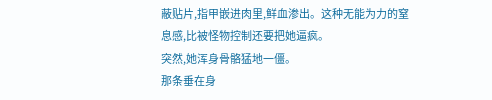蔽贴片,指甲嵌进肉里,鲜血渗出。这种无能为力的窒息感,比被怪物控制还要把她逼疯。
突然,她浑身骨骼猛地一僵。
那条垂在身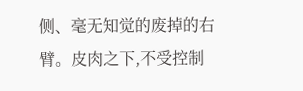侧、毫无知觉的废掉的右臂。皮肉之下,不受控制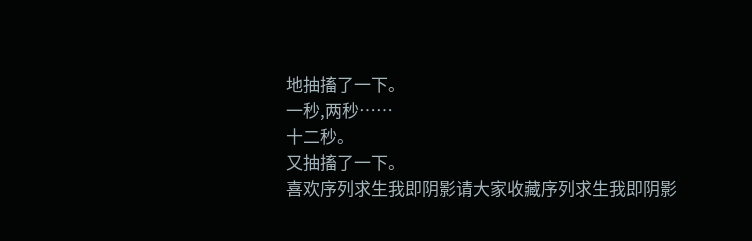地抽搐了一下。
一秒,两秒……
十二秒。
又抽搐了一下。
喜欢序列求生我即阴影请大家收藏序列求生我即阴影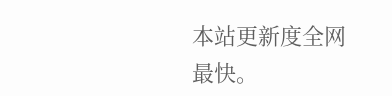本站更新度全网最快。